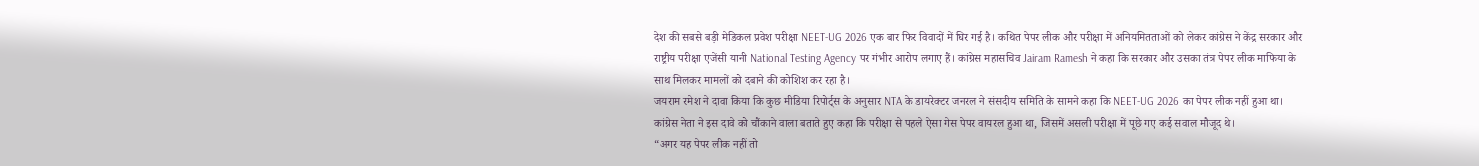देश की सबसे बड़ी मेडिकल प्रवेश परीक्षा NEET-UG 2026 एक बार फिर विवादों में घिर गई है। कथित पेपर लीक और परीक्षा में अनियमितताओं को लेकर कांग्रेस ने केंद्र सरकार और राष्ट्रीय परीक्षा एजेंसी यानी National Testing Agency पर गंभीर आरोप लगाए हैं। कांग्रेस महासचिव Jairam Ramesh ने कहा कि सरकार और उसका तंत्र पेपर लीक माफिया के साथ मिलकर मामलों को दबाने की कोशिश कर रहा है।
जयराम रमेश ने दावा किया कि कुछ मीडिया रिपोर्ट्स के अनुसार NTA के डायरेक्टर जनरल ने संसदीय समिति के सामने कहा कि NEET-UG 2026 का पेपर लीक नहीं हुआ था। कांग्रेस नेता ने इस दावे को चौंकाने वाला बताते हुए कहा कि परीक्षा से पहले ऐसा गेस पेपर वायरल हुआ था, जिसमें असली परीक्षा में पूछे गए कई सवाल मौजूद थे।
“अगर यह पेपर लीक नहीं तो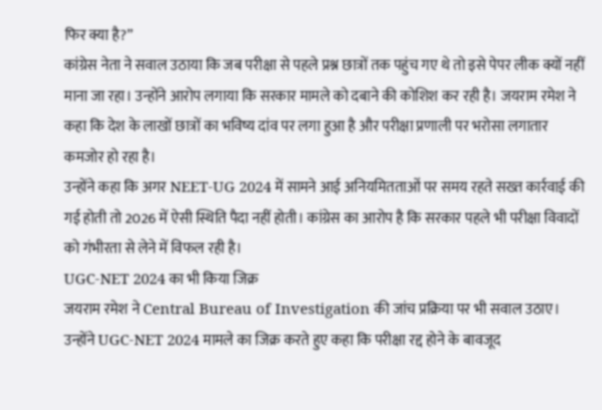फिर क्या है?”
कांग्रेस नेता ने सवाल उठाया कि जब परीक्षा से पहले प्रश्न छात्रों तक पहुंच गए थे तो इसे पेपर लीक क्यों नहीं माना जा रहा। उन्होंने आरोप लगाया कि सरकार मामले को दबाने की कोशिश कर रही है। जयराम रमेश ने कहा कि देश के लाखों छात्रों का भविष्य दांव पर लगा हुआ है और परीक्षा प्रणाली पर भरोसा लगातार कमजोर हो रहा है।
उन्होंने कहा कि अगर NEET-UG 2024 में सामने आई अनियमितताओं पर समय रहते सख्त कार्रवाई की गई होती तो 2026 में ऐसी स्थिति पैदा नहीं होती। कांग्रेस का आरोप है कि सरकार पहले भी परीक्षा विवादों को गंभीरता से लेने में विफल रही है।
UGC-NET 2024 का भी किया जिक्र
जयराम रमेश ने Central Bureau of Investigation की जांच प्रक्रिया पर भी सवाल उठाए। उन्होंने UGC-NET 2024 मामले का जिक्र करते हुए कहा कि परीक्षा रद्द होने के बावजूद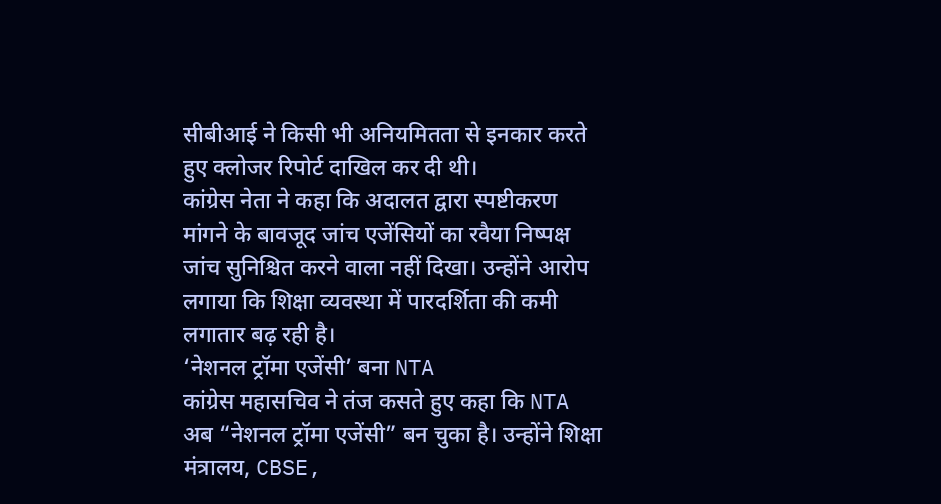सीबीआई ने किसी भी अनियमितता से इनकार करते हुए क्लोजर रिपोर्ट दाखिल कर दी थी।
कांग्रेस नेता ने कहा कि अदालत द्वारा स्पष्टीकरण मांगने के बावजूद जांच एजेंसियों का रवैया निष्पक्ष जांच सुनिश्चित करने वाला नहीं दिखा। उन्होंने आरोप लगाया कि शिक्षा व्यवस्था में पारदर्शिता की कमी लगातार बढ़ रही है।
‘नेशनल ट्रॉमा एजेंसी’ बना NTA
कांग्रेस महासचिव ने तंज कसते हुए कहा कि NTA अब “नेशनल ट्रॉमा एजेंसी” बन चुका है। उन्होंने शिक्षा मंत्रालय, CBSE,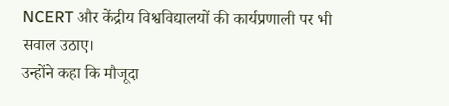NCERT और केंद्रीय विश्वविद्यालयों की कार्यप्रणाली पर भी सवाल उठाए।
उन्होंने कहा कि मौजूदा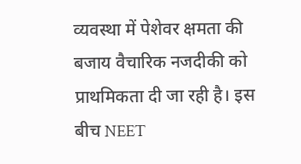व्यवस्था में पेशेवर क्षमता की बजाय वैचारिक नजदीकी को प्राथमिकता दी जा रही है। इस बीच NEET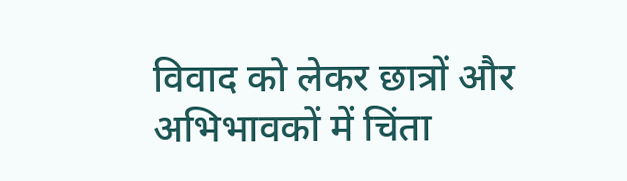विवाद को लेकर छात्रों और अभिभावकों में चिंता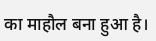का माहौल बना हुआ है।